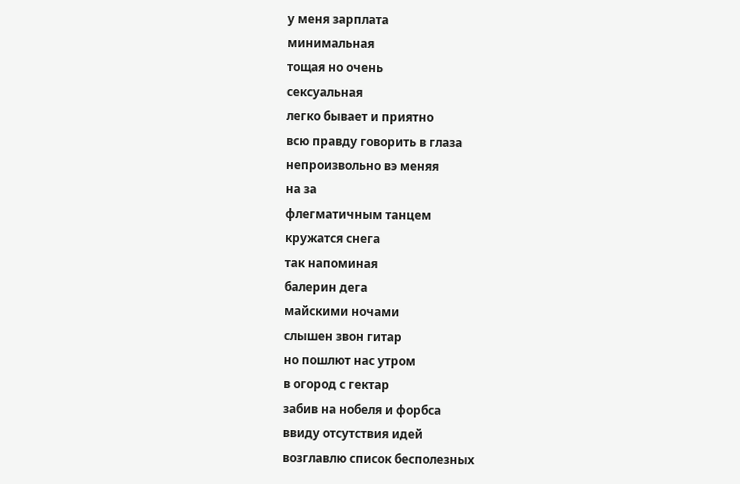у меня зарплата
минимальная
тощая но очень
сексуальная
легко бывает и приятно
всю правду говорить в глаза
непроизвольно вэ меняя
на за
флегматичным танцем
кружатся снега
так напоминая
балерин дега
майскими ночами
слышен звон гитар
но пошлют нас утром
в огород с гектар
забив на нобеля и форбса
ввиду отсутствия идей
возглавлю список бесполезных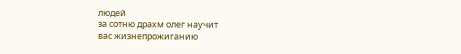людей
за сотню драхм олег научит
вас жизнепрожиганию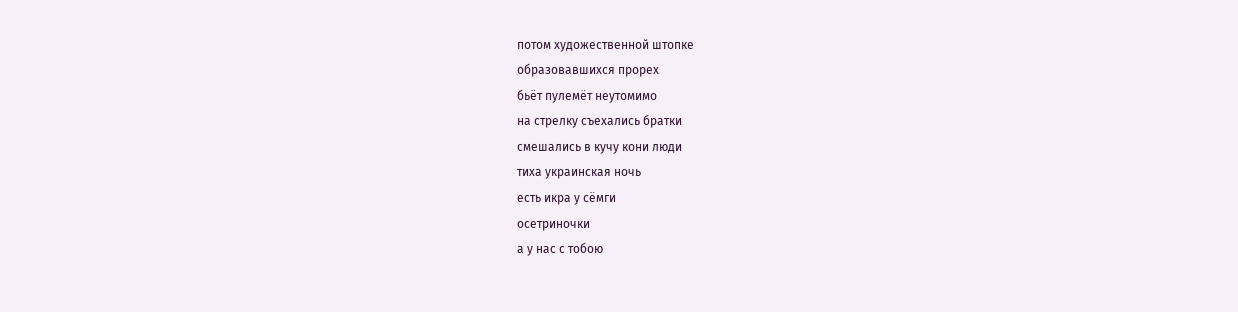потом художественной штопке
образовавшихся прорех
бьёт пулемёт неутомимо
на стрелку съехались братки
смешались в кучу кони люди
тиха украинская ночь
есть икра у сёмги
осетриночки
а у нас с тобою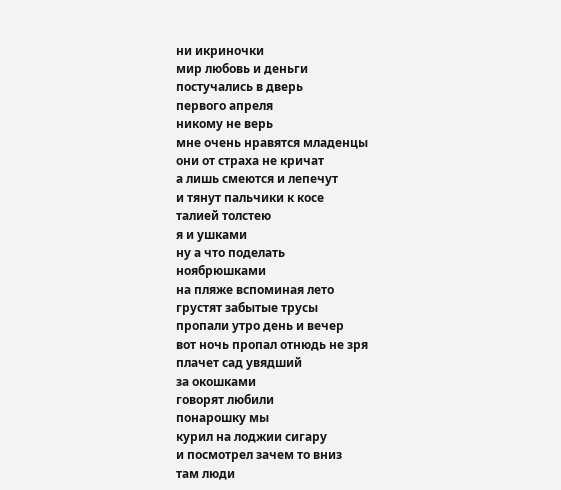ни икриночки
мир любовь и деньги
постучались в дверь
первого апреля
никому не верь
мне очень нравятся младенцы
они от страха не кричат
а лишь смеются и лепечут
и тянут пальчики к косе
талией толстею
я и ушками
ну а что поделать
ноябрюшками
на пляже вспоминая лето
грустят забытые трусы
пропали утро день и вечер
вот ночь пропал отнюдь не зря
плачет сад увядший
за окошками
говорят любили
понарошку мы
курил на лоджии сигару
и посмотрел зачем то вниз
там люди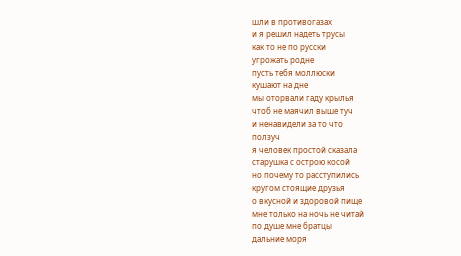шли в противогазах
и я решил надеть трусы
как то не по русски
угрожать родне
пусть тебя моллюски
кушают на дне
мы оторвали гаду крылья
чтоб не маячил выше туч
и ненавидели за то что
ползуч
я человек простой сказала
старушка с острою косой
но почему то расступились
кругом стоящие друзья
о вкусной и здоровой пище
мне только на ночь не читай
по душе мне братцы
дальние моря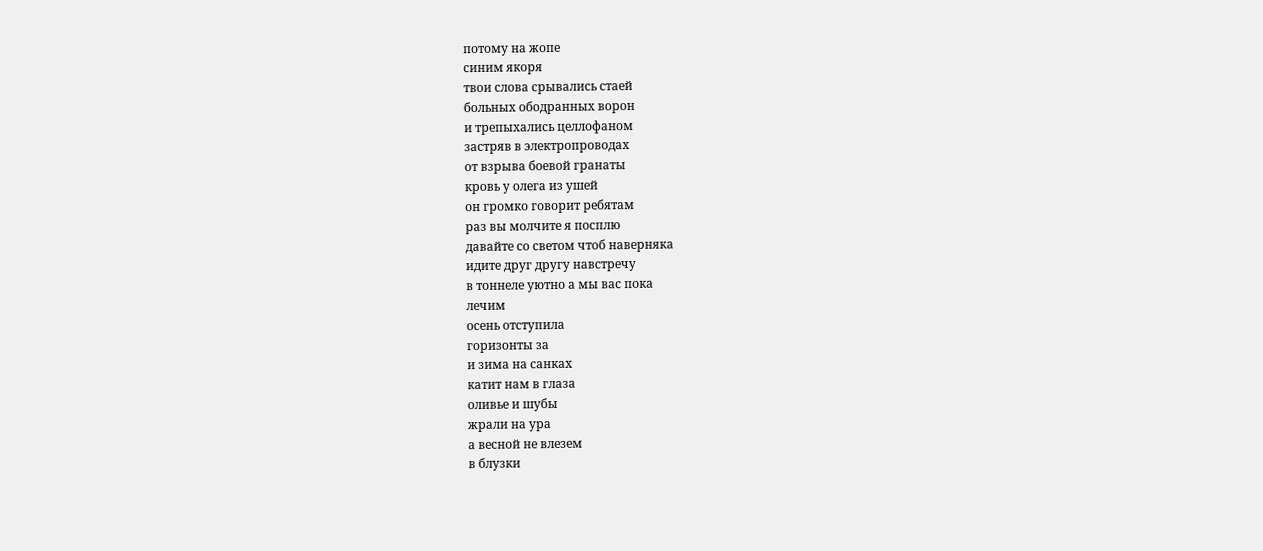потому на жопе
синим якоря
твои слова срывались стаей
больных ободранных ворон
и трепыхались целлофаном
застряв в электропроводах
от взрыва боевой гранаты
кровь у олега из ушей
он громко говорит ребятам
раз вы молчите я посплю
давайте со светом чтоб наверняка
идите друг другу навстречу
в тоннеле уютно а мы вас пока
лечим
осень отступила
горизонты за
и зима на санках
катит нам в глаза
оливье и шубы
жрали на ура
а весной не влезем
в блузки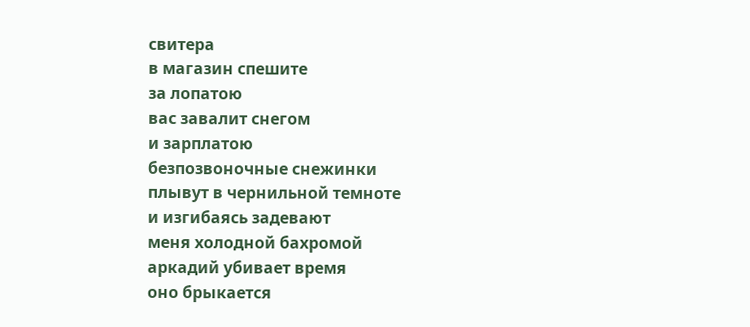свитера
в магазин спешите
за лопатою
вас завалит снегом
и зарплатою
безпозвоночные снежинки
плывут в чернильной темноте
и изгибаясь задевают
меня холодной бахромой
аркадий убивает время
оно брыкается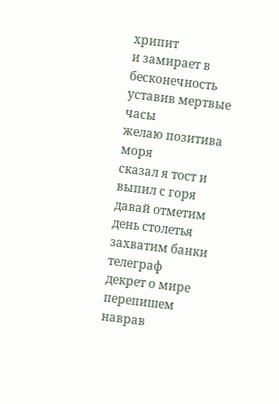хрипит
и замирает в бесконечность
уставив мертвые часы
желаю позитива моря
сказал я тост и выпил с горя
давай отметим день столетья
захватим банки телеграф
декрет о мире перепишем
наврав